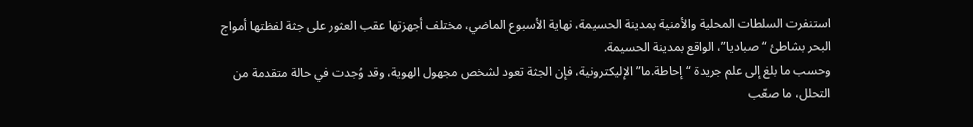استنفرت السلطات المحلية والأمنية بمدينة الحسيمة، نهاية الأسبوع الماضي، مختلف أجهزتها عقب العثور على جثة لفظتها أمواج البحر بشاطئ “صباديا”، الواقع بمدينة الحسيمة.
وحسب ما بلغ إلى علم جريدة “إحاطة.ما” الإليكترونية، فإن الجثة تعود لشخص مجهول الهوية، وقد وُجدت في حالة متقدمة من التحلل، ما صعّب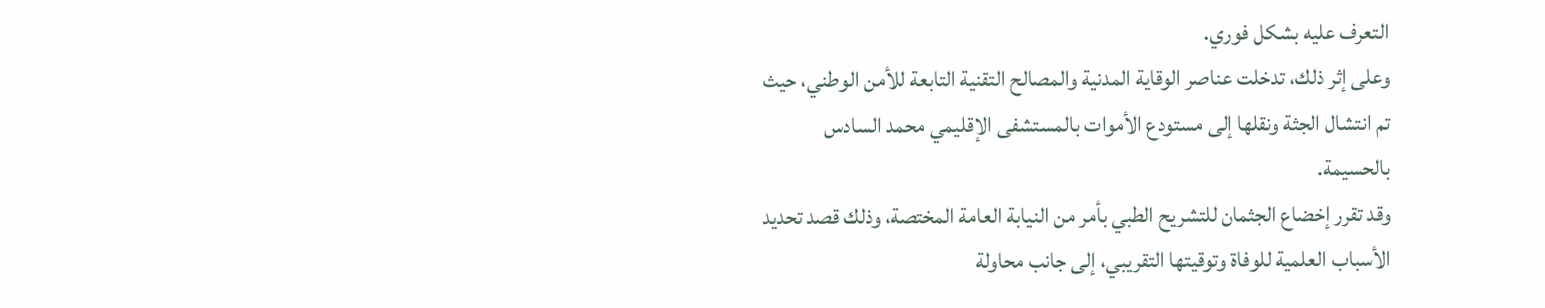التعرف عليه بشكل فوري.
وعلى إثر ذلك، تدخلت عناصر الوقاية المدنية والمصالح التقنية التابعة للأمن الوطني، حيث تم انتشال الجثة ونقلها إلى مستودع الأموات بالمستشفى الإقليمي محمد السادس بالحسيمة.
وقد تقرر إخضاع الجثمان للتشريح الطبي بأمر من النيابة العامة المختصة، وذلك قصد تحديد الأسباب العلمية للوفاة وتوقيتها التقريبي، إلى جانب محاولة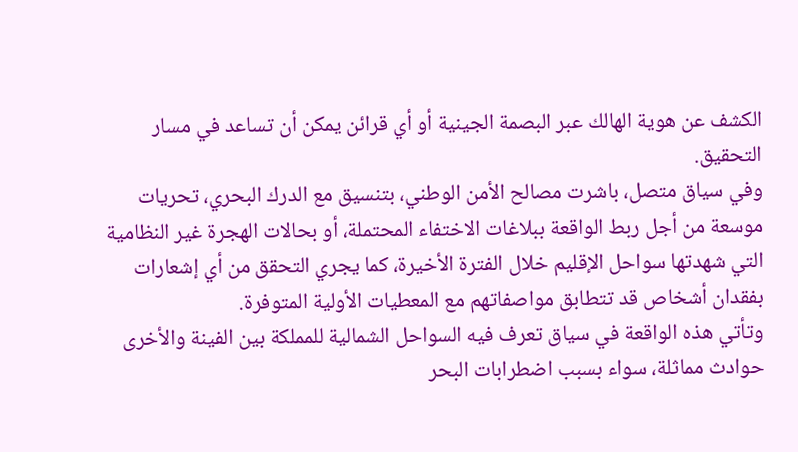الكشف عن هوية الهالك عبر البصمة الجينية أو أي قرائن يمكن أن تساعد في مسار التحقيق.
وفي سياق متصل، باشرت مصالح الأمن الوطني، بتنسيق مع الدرك البحري، تحريات موسعة من أجل ربط الواقعة ببلاغات الاختفاء المحتملة، أو بحالات الهجرة غير النظامية التي شهدتها سواحل الإقليم خلال الفترة الأخيرة، كما يجري التحقق من أي إشعارات بفقدان أشخاص قد تتطابق مواصفاتهم مع المعطيات الأولية المتوفرة.
وتأتي هذه الواقعة في سياق تعرف فيه السواحل الشمالية للمملكة بين الفينة والأخرى حوادث مماثلة، سواء بسبب اضطرابات البحر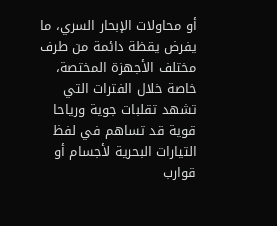أو محاولات الإبحار السري، ما يفرض يقظة دائمة من طرف مختلف الأجهزة المختصة، خاصة خلال الفترات التي تشهد تقلبات جوية ورياحا قوية قد تساهم في لفظ التيارات البحرية لأجسام أو قوارب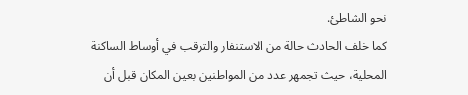نحو الشاطئ.
كما خلف الحادث حالة من الاستنفار والترقب في أوساط الساكنة المحلية، حيث تجمهر عدد من المواطنين بعين المكان قبل أن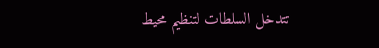تتدخل السلطات لتنظيم محيط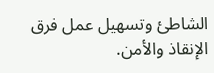الشاطئ وتسهيل عمل فرق الإنقاذ والأمن.